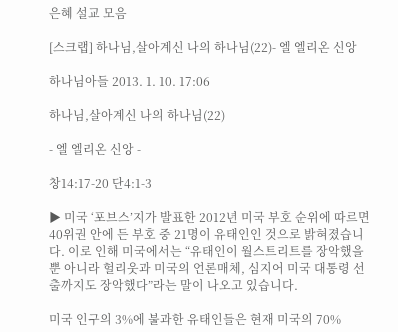은혜 설교 모음

[스크랩] 하나님,살아계신 나의 하나님(22)- 엘 엘리온 신앙

하나님아들 2013. 1. 10. 17:06

하나님,살아계신 나의 하나님(22)

- 엘 엘리온 신앙 -

창14:17-20 단4:1-3

▶ 미국 ‘포브스’지가 발표한 2012년 미국 부호 순위에 따르면 40위권 안에 든 부호 중 21명이 유태인인 것으로 밝혀졌습니다. 이로 인해 미국에서는 “유태인이 월스트리트를 장악했을 뿐 아니라 헐리웃과 미국의 언론매체, 심지어 미국 대통령 선출까지도 장악했다”라는 말이 나오고 있습니다.

미국 인구의 3%에 불과한 유태인들은 현재 미국의 70%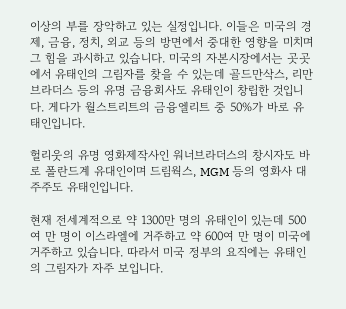이상의 부를 장악하고 있는 실정입니다. 이들은 미국의 경제, 금융, 정치, 외교 등의 방면에서 중대한 영향을 미치며 그 힘을 과시하고 있습니다. 미국의 자본시장에서는 곳곳에서 유태인의 그림자를 찾을 수 있는데 골드만삭스, 리만 브라더스 등의 유명 금융회사도 유태인이 창립한 것입니다. 게다가 월스트리트의 금융엘리트 중 50%가 바로 유태인입니다.

헐리웃의 유명 영화제작사인 워너브라더스의 창시자도 바로 폴란드계 유대인이며 드림웍스, MGM 등의 영화사 대주주도 유태인입니다.

현재 전세계적으로 약 1300만 명의 유태인이 있는데 500여 만 명이 이스라엘에 거주하고 약 600여 만 명이 미국에 거주하고 있습니다. 따라서 미국 정부의 요직에는 유태인의 그림자가 자주 보입니다.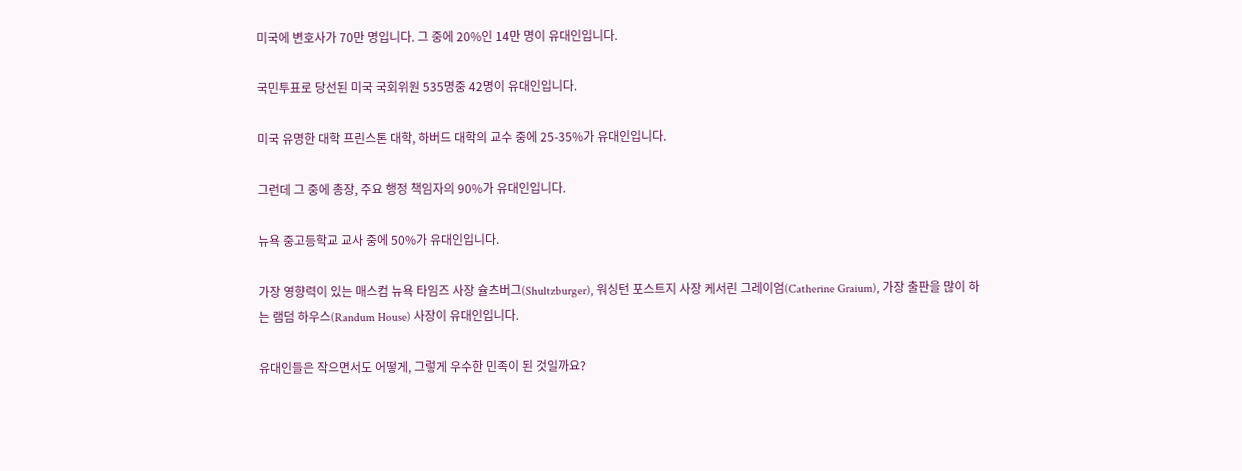미국에 변호사가 70만 명입니다. 그 중에 20%인 14만 명이 유대인입니다.

국민투표로 당선된 미국 국회위원 535명중 42명이 유대인입니다.

미국 유명한 대학 프린스톤 대학, 하버드 대학의 교수 중에 25-35%가 유대인입니다.

그런데 그 중에 총장, 주요 행정 책임자의 90%가 유대인입니다.

뉴욕 중고등학교 교사 중에 50%가 유대인입니다.

가장 영향력이 있는 매스컴 뉴욕 타임즈 사장 슐츠버그(Shultzburger), 워싱턴 포스트지 사장 케서린 그레이엄(Catherine Graium), 가장 출판을 많이 하는 램덤 하우스(Randum House) 사장이 유대인입니다.

유대인들은 작으면서도 어떻게, 그렇게 우수한 민족이 된 것일까요?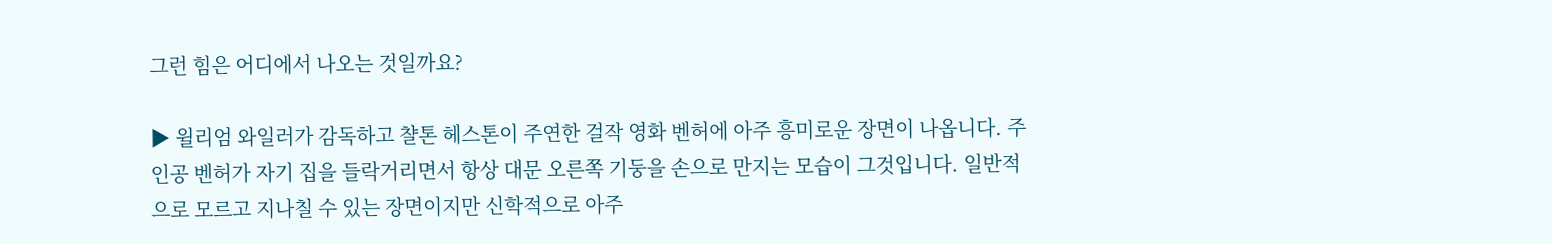그런 힘은 어디에서 나오는 것일까요?

▶ 윌리엄 와일러가 감독하고 챨톤 헤스톤이 주연한 걸작 영화 벤허에 아주 흥미로운 장면이 나옵니다. 주인공 벤허가 자기 집을 들락거리면서 항상 대문 오른쪽 기둥을 손으로 만지는 모습이 그것입니다. 일반적으로 모르고 지나칠 수 있는 장면이지만 신학적으로 아주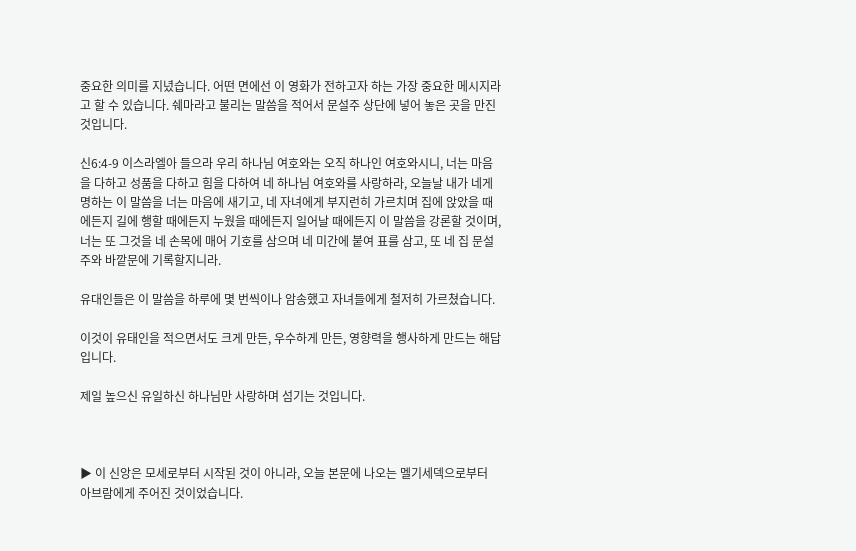중요한 의미를 지녔습니다. 어떤 면에선 이 영화가 전하고자 하는 가장 중요한 메시지라고 할 수 있습니다. 쉐마라고 불리는 말씀을 적어서 문설주 상단에 넣어 놓은 곳을 만진 것입니다.

신6:4-9 이스라엘아 들으라 우리 하나님 여호와는 오직 하나인 여호와시니, 너는 마음을 다하고 성품을 다하고 힘을 다하여 네 하나님 여호와를 사랑하라, 오늘날 내가 네게 명하는 이 말씀을 너는 마음에 새기고, 네 자녀에게 부지런히 가르치며 집에 앉았을 때에든지 길에 행할 때에든지 누웠을 때에든지 일어날 때에든지 이 말씀을 강론할 것이며, 너는 또 그것을 네 손목에 매어 기호를 삼으며 네 미간에 붙여 표를 삼고, 또 네 집 문설주와 바깥문에 기록할지니라.

유대인들은 이 말씀을 하루에 몇 번씩이나 암송했고 자녀들에게 철저히 가르쳤습니다.

이것이 유태인을 적으면서도 크게 만든, 우수하게 만든, 영향력을 행사하게 만드는 해답입니다.

제일 높으신 유일하신 하나님만 사랑하며 섬기는 것입니다.



▶ 이 신앙은 모세로부터 시작된 것이 아니라, 오늘 본문에 나오는 멜기세덱으로부터 아브람에게 주어진 것이었습니다.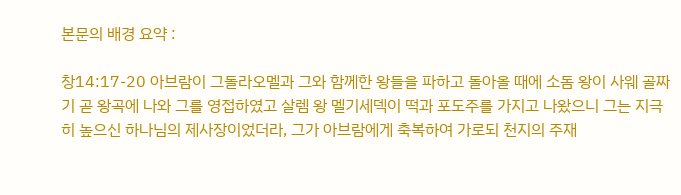본문의 배경 요약 :

창14:17-20 아브람이 그돌라오멜과 그와 함께한 왕들을 파하고 돌아올 때에 소돔 왕이 사웨 골짜기 곧 왕곡에 나와 그를 영접하였고 살렘 왕 멜기세덱이 떡과 포도주를 가지고 나왔으니 그는 지극히 높으신 하나님의 제사장이었더라, 그가 아브람에게 축복하여 가로되 천지의 주재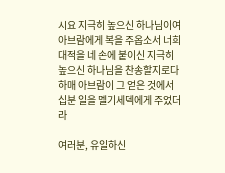시요 지극히 높으신 하나님이여 아브람에게 복을 주옵소서 너희 대적을 네 손에 붙이신 지극히 높으신 하나님을 찬송할지로다 하매 아브람이 그 얻은 것에서 십분 일을 멜기세덱에게 주었더라

여러분, 유일하신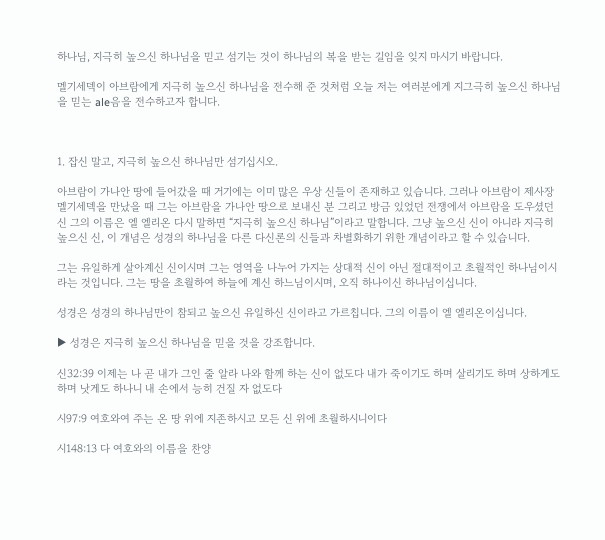하나님, 지극히 높으신 하나님을 믿고 섬기는 것이 하나님의 복을 받는 길임을 잊지 마시기 바랍니다.

멜기세덱이 아브람에게 지극히 높으신 하나님을 전수해 준 것처럼 오늘 저는 여러분에게 지그극히 높으신 하나님을 믿는 ale음을 전수하고자 합니다.



1. 잡신 말고, 지극히 높으신 하나님만 섬기십시오.

아브람이 가나안 땅에 들어갔을 때 거기에는 이미 많은 우상 신들이 존재하고 있습니다. 그러나 아브람이 제사장 멜기세덱을 만났을 때 그는 아브람을 가나안 땅으로 보내신 분 그리고 방금 있었던 전쟁에서 아브람을 도우셨던 신 그의 이름은 엘 엘리온 다시 말하면 “지극히 높으신 하나님”이라고 말합니다. 그냥 높으신 신이 아니라 지극히 높으신 신, 이 개념은 성경의 하나님을 다른 다신론의 신들과 차별화하기 위한 개념이라고 할 수 있습니다.

그는 유일하게 살아계신 신이시며 그는 영역을 나누어 가지는 상대적 신이 아닌 절대적이고 초월적인 하나님이시라는 것입니다. 그는 땅을 초월하여 하늘에 계신 하느님이시며, 오직 하나이신 하나님이십니다.

성경은 성경의 하나님만이 참되고 높으신 유일하신 신이라고 가르칩니다. 그의 이름이 엘 엘리온이십니다.

▶ 성경은 지극히 높으신 하나님을 믿을 것을 강조합니다.

신32:39 이제는 나 곧 내가 그인 줄 알라 나와 함께 하는 신이 없도다 내가 죽이기도 하며 살리기도 하며 상하게도 하며 낫게도 하나니 내 손에서 능히 건질 자 없도다

시97:9 여호와여 주는 온 땅 위에 지존하시고 모든 신 위에 초월하시니이다

시148:13 다 여호와의 이름을 찬양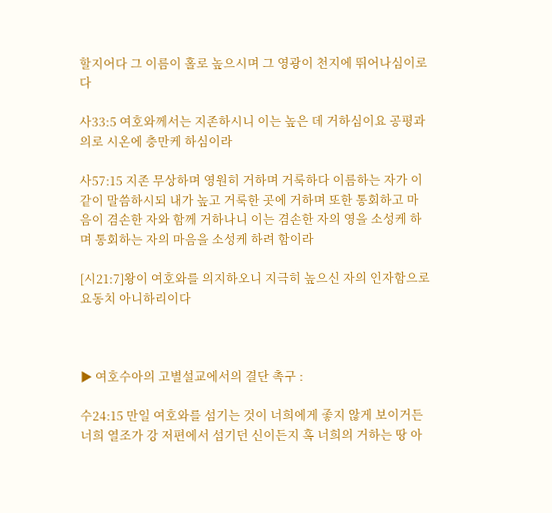할지어다 그 이름이 홀로 높으시며 그 영광이 천지에 뛰어나심이로다

사33:5 여호와께서는 지존하시니 이는 높은 데 거하심이요 공평과 의로 시온에 충만케 하심이라

사57:15 지존 무상하며 영원히 거하며 거룩하다 이름하는 자가 이같이 말씀하시되 내가 높고 거룩한 곳에 거하며 또한 통회하고 마음이 겸손한 자와 함께 거하나니 이는 겸손한 자의 영을 소성케 하며 통회하는 자의 마음을 소성케 하려 함이라

[시21:7]왕이 여호와를 의지하오니 지극히 높으신 자의 인자함으로 요동치 아니하리이다



▶ 여호수아의 고별설교에서의 결단 촉구 :

수24:15 만일 여호와를 섬기는 것이 너희에게 좋지 않게 보이거든 너희 열조가 강 저편에서 섬기던 신이든지 혹 너희의 거하는 땅 아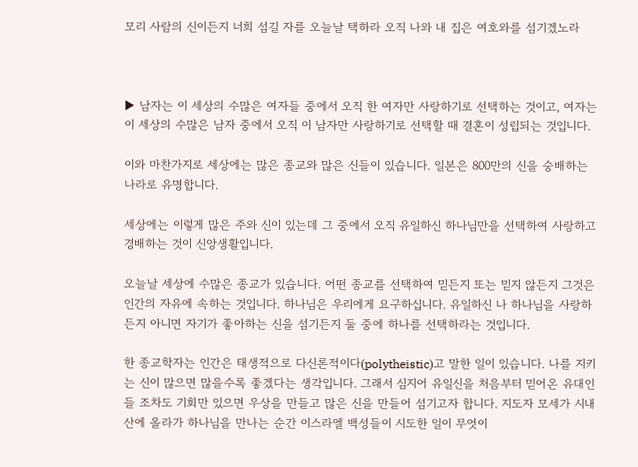모리 사람의 신이든지 너희 섬길 자를 오늘날 택하라 오직 나와 내 집은 여호와를 섬기겠노라



▶ 남자는 이 세상의 수많은 여자들 중에서 오직 한 여자만 사랑하기로 선택하는 것이고, 여자는 이 세상의 수많은 남자 중에서 오직 이 남자만 사랑하기로 선택할 때 결혼이 성립되는 것입니다.

이와 마찬가지로 세상에는 많은 종교와 많은 신들이 있습니다. 일본은 800만의 신을 숭배하는 나라로 유명합니다.

세상에는 이렇게 많은 주와 신이 있는데 그 중에서 오직 유일하신 하나님만을 선택하여 사랑하고 경배하는 것이 신앙생활입니다.

오늘날 세상에 수많은 종교가 있습니다. 어떤 종교를 선택하여 믿든지 또는 믿지 않든지 그것은 인간의 자유에 속하는 것입니다. 하나님은 우리에게 요구하십니다. 유일하신 나 하나님을 사랑하든지 아니면 자기가 좋아하는 신을 섬기든지 둘 중에 하나를 선택하라는 것입니다.

한 종교학자는 인간은 태생적으로 다신론적이다(polytheistic)고 말한 일이 있습니다. 나를 지키는 신이 많으면 많을수록 좋겠다는 생각입니다. 그래서 심지어 유일신을 처음부터 믿어온 유대인들 조차도 기회만 있으면 우상을 만들고 많은 신을 만들어 섬기고자 합니다. 지도자 모세가 시내산에 올라가 하나님을 만나는 순간 이스라엘 백성들이 시도한 일이 무엇이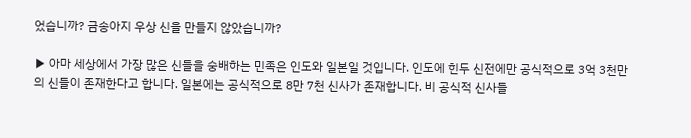었습니까? 금송아지 우상 신을 만들지 않았습니까?

▶ 아마 세상에서 가장 많은 신들을 숭배하는 민족은 인도와 일본일 것입니다. 인도에 힌두 신전에만 공식적으로 3억 3천만의 신들이 존재한다고 합니다. 일본에는 공식적으로 8만 7천 신사가 존재합니다. 비 공식적 신사들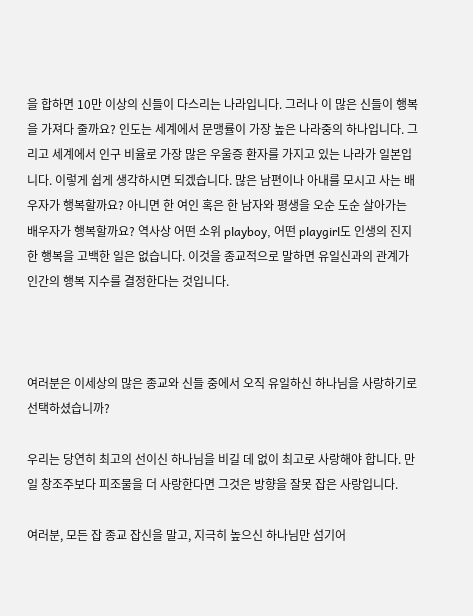을 합하면 10만 이상의 신들이 다스리는 나라입니다. 그러나 이 많은 신들이 행복을 가져다 줄까요? 인도는 세계에서 문맹률이 가장 높은 나라중의 하나입니다. 그리고 세계에서 인구 비율로 가장 많은 우울증 환자를 가지고 있는 나라가 일본입니다. 이렇게 쉽게 생각하시면 되겠습니다. 많은 남편이나 아내를 모시고 사는 배우자가 행복할까요? 아니면 한 여인 혹은 한 남자와 평생을 오순 도순 살아가는 배우자가 행복할까요? 역사상 어떤 소위 playboy, 어떤 playgirl도 인생의 진지한 행복을 고백한 일은 없습니다. 이것을 종교적으로 말하면 유일신과의 관계가 인간의 행복 지수를 결정한다는 것입니다.



여러분은 이세상의 많은 종교와 신들 중에서 오직 유일하신 하나님을 사랑하기로 선택하셨습니까?

우리는 당연히 최고의 선이신 하나님을 비길 데 없이 최고로 사랑해야 합니다. 만일 창조주보다 피조물을 더 사랑한다면 그것은 방향을 잘못 잡은 사랑입니다.

여러분, 모든 잡 종교 잡신을 말고, 지극히 높으신 하나님만 섬기어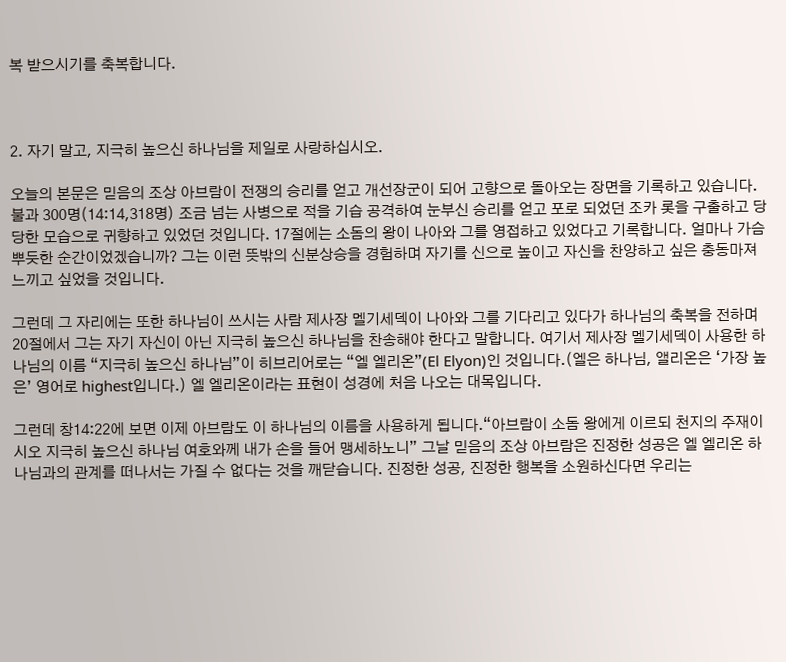복 받으시기를 축복합니다.



2. 자기 말고, 지극히 높으신 하나님을 제일로 사랑하십시오.

오늘의 본문은 믿음의 조상 아브람이 전쟁의 승리를 얻고 개선장군이 되어 고향으로 돌아오는 장면을 기록하고 있습니다. 불과 300명(14:14,318명) 조금 넘는 사병으로 적을 기습 공격하여 눈부신 승리를 얻고 포로 되었던 조카 롯을 구출하고 당당한 모습으로 귀향하고 있었던 것입니다. 17절에는 소돔의 왕이 나아와 그를 영접하고 있었다고 기록합니다. 얼마나 가슴 뿌듯한 순간이었겠습니까? 그는 이런 뜻밖의 신분상승을 경험하며 자기를 신으로 높이고 자신을 찬양하고 싶은 충동마져 느끼고 싶었을 것입니다.

그런데 그 자리에는 또한 하나님이 쓰시는 사람 제사장 멜기세덱이 나아와 그를 기다리고 있다가 하나님의 축복을 전하며 20절에서 그는 자기 자신이 아닌 지극히 높으신 하나님을 찬송해야 한다고 말합니다. 여기서 제사장 멜기세덱이 사용한 하나님의 이름 “지극히 높으신 하나님”이 히브리어로는 “엘 엘리온”(El Elyon)인 것입니다.(엘은 하나님, 앨리온은 ‘가장 높은’ 영어로 highest입니다.) 엘 엘리온이라는 표현이 성경에 처음 나오는 대목입니다.

그런데 창14:22에 보면 이제 아브람도 이 하나님의 이름을 사용하게 됩니다.“아브람이 소돔 왕에게 이르되 천지의 주재이시오 지극히 높으신 하나님 여호와께 내가 손을 들어 맹세하노니” 그날 믿음의 조상 아브람은 진정한 성공은 엘 엘리온 하나님과의 관계를 떠나서는 가질 수 없다는 것을 깨닫습니다. 진정한 성공, 진정한 행복을 소원하신다면 우리는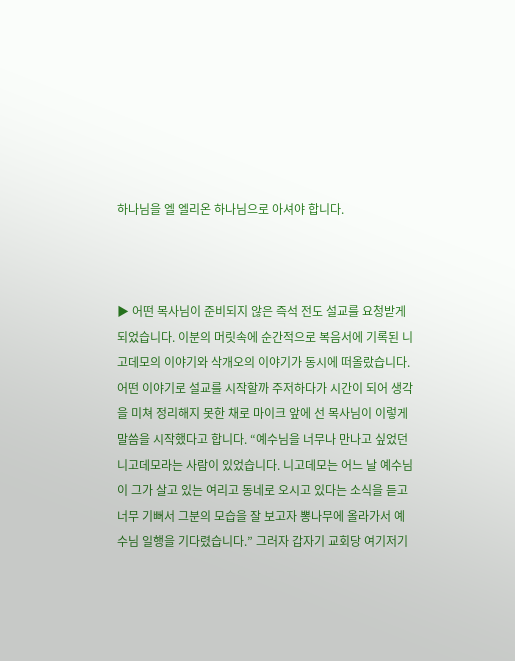하나님을 엘 엘리온 하나님으로 아셔야 합니다.



▶ 어떤 목사님이 준비되지 않은 즉석 전도 설교를 요청받게 되었습니다. 이분의 머릿속에 순간적으로 복음서에 기록된 니고데모의 이야기와 삭개오의 이야기가 동시에 떠올랐습니다. 어떤 이야기로 설교를 시작할까 주저하다가 시간이 되어 생각을 미쳐 정리해지 못한 채로 마이크 앞에 선 목사님이 이렇게 말씀을 시작했다고 합니다. “예수님을 너무나 만나고 싶었던 니고데모라는 사람이 있었습니다. 니고데모는 어느 날 예수님이 그가 살고 있는 여리고 동네로 오시고 있다는 소식을 듣고 너무 기뻐서 그분의 모습을 잘 보고자 뽕나무에 올라가서 예수님 일행을 기다렸습니다.” 그러자 갑자기 교회당 여기저기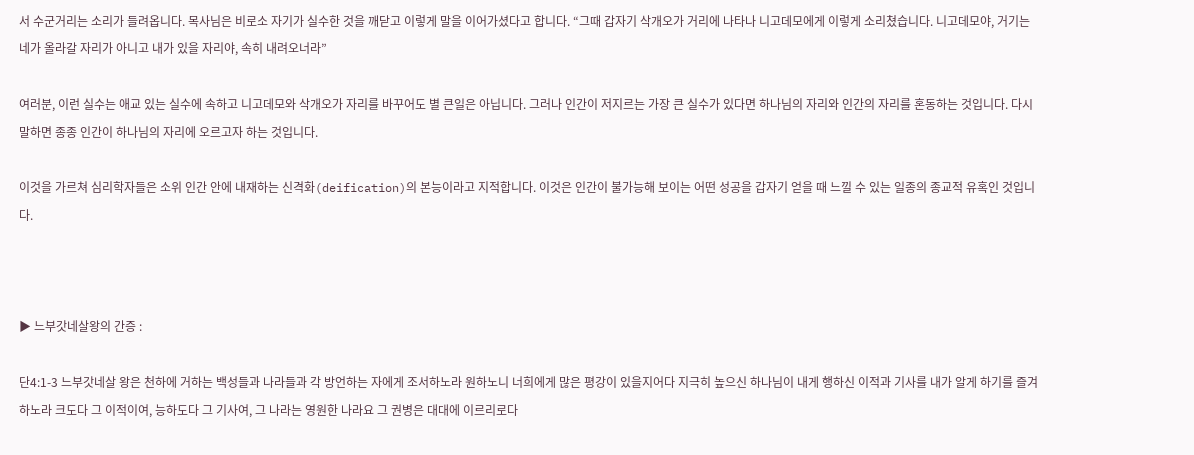서 수군거리는 소리가 들려옵니다. 목사님은 비로소 자기가 실수한 것을 깨닫고 이렇게 말을 이어가셨다고 합니다. “그때 갑자기 삭개오가 거리에 나타나 니고데모에게 이렇게 소리쳤습니다. 니고데모야, 거기는 네가 올라갈 자리가 아니고 내가 있을 자리야, 속히 내려오너라”

여러분, 이런 실수는 애교 있는 실수에 속하고 니고데모와 삭개오가 자리를 바꾸어도 별 큰일은 아닙니다. 그러나 인간이 저지르는 가장 큰 실수가 있다면 하나님의 자리와 인간의 자리를 혼동하는 것입니다. 다시 말하면 종종 인간이 하나님의 자리에 오르고자 하는 것입니다.

이것을 가르쳐 심리학자들은 소위 인간 안에 내재하는 신격화(deification)의 본능이라고 지적합니다. 이것은 인간이 불가능해 보이는 어떤 성공을 갑자기 얻을 때 느낄 수 있는 일종의 종교적 유혹인 것입니다.



▶ 느부갓네살왕의 간증 :

단4:1-3 느부갓네살 왕은 천하에 거하는 백성들과 나라들과 각 방언하는 자에게 조서하노라 원하노니 너희에게 많은 평강이 있을지어다 지극히 높으신 하나님이 내게 행하신 이적과 기사를 내가 알게 하기를 즐겨하노라 크도다 그 이적이여, 능하도다 그 기사여, 그 나라는 영원한 나라요 그 권병은 대대에 이르리로다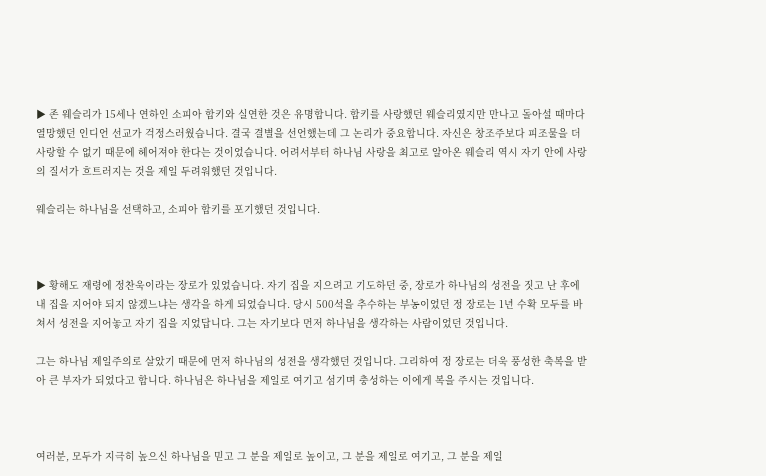▶ 존 웨슬리가 15세나 연하인 소피아 합키와 실연한 것은 유명합니다. 합키를 사랑했던 웨슬리였지만 만나고 돌아설 때마다 열망했던 인디언 선교가 걱정스러웠습니다. 결국 결별을 선언했는데 그 논리가 중요합니다. 자신은 창조주보다 피조물을 더 사랑할 수 없기 때문에 헤어져야 한다는 것이었습니다. 어려서부터 하나님 사랑을 최고로 알아온 웨슬리 역시 자기 안에 사랑의 질서가 흐트러지는 것을 제일 두려워했던 것입니다.

웨슬리는 하나님을 선택하고, 소피아 합키를 포기했던 것입니다.



▶ 황해도 재령에 정찬욱이라는 장로가 있었습니다. 자기 집을 지으려고 기도하던 중, 장로가 하나님의 성전을 짓고 난 후에 내 집을 지어야 되지 않겠느냐는 생각을 하게 되었습니다. 당시 500석을 추수하는 부농이었던 정 장로는 1년 수확 모두를 바쳐서 성전을 지어놓고 자기 집을 지었답니다. 그는 자기보다 먼저 하나님을 생각하는 사람이었던 것입니다.

그는 하나님 제일주의로 살았기 때문에 먼저 하나님의 성전을 생각했던 것입니다. 그리하여 정 장로는 더욱 풍성한 축복을 받아 큰 부자가 되었다고 합니다. 하나님은 하나님을 제일로 여기고 섬기며 충성하는 이에게 복을 주시는 것입니다.



여러분, 모두가 지극히 높으신 하나님을 믿고 그 분을 제일로 높이고, 그 분을 제일로 여기고, 그 분을 제일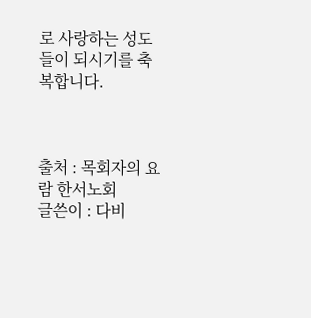로 사랑하는 성도들이 되시기를 축복합니다.



출처 : 목회자의 요람 한서노회
글쓴이 : 다비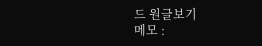드 원글보기
메모 :